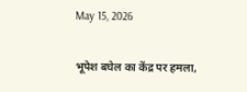May 15, 2026

भूपेश बघेल का केंद्र पर हमला,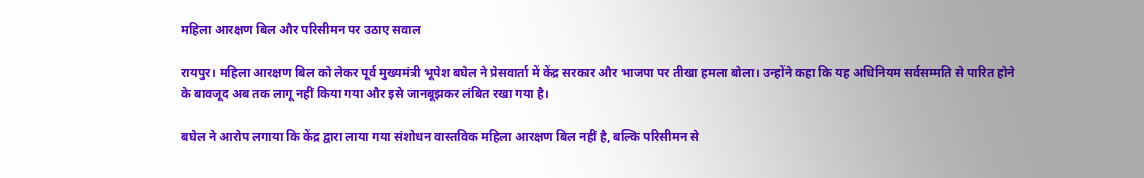महिला आरक्षण बिल और परिसीमन पर उठाए सवाल

रायपुर। महिला आरक्षण बिल को लेकर पूर्व मुख्यमंत्री भूपेश बघेल ने प्रेसवार्ता में केंद्र सरकार और भाजपा पर तीखा हमला बोला। उन्होंने कहा कि यह अधिनियम सर्वसम्मति से पारित होने के बावजूद अब तक लागू नहीं किया गया और इसे जानबूझकर लंबित रखा गया है।

बघेल ने आरोप लगाया कि केंद्र द्वारा लाया गया संशोधन वास्तविक महिला आरक्षण बिल नहीं है, बल्कि परिसीमन से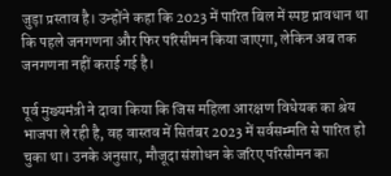जुड़ा प्रस्ताव है। उन्होंने कहा कि 2023 में पारित बिल में स्पष्ट प्रावधान था कि पहले जनगणना और फिर परिसीमन किया जाएगा, लेकिन अब तक जनगणना नहीं कराई गई है।

पूर्व मुख्यमंत्री ने दावा किया कि जिस महिला आरक्षण विधेयक का श्रेय भाजपा ले रही है, वह वास्तव में सितंबर 2023 में सर्वसम्मति से पारित हो चुका था। उनके अनुसार, मौजूदा संशोधन के जरिए परिसीमन का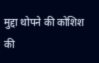मुद्दा थोपने की कोशिश की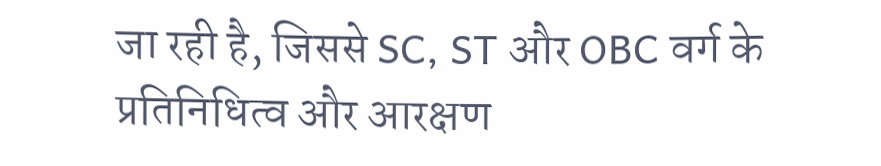जा रही है, जिससे SC, ST और OBC वर्ग के प्रतिनिधित्व और आरक्षण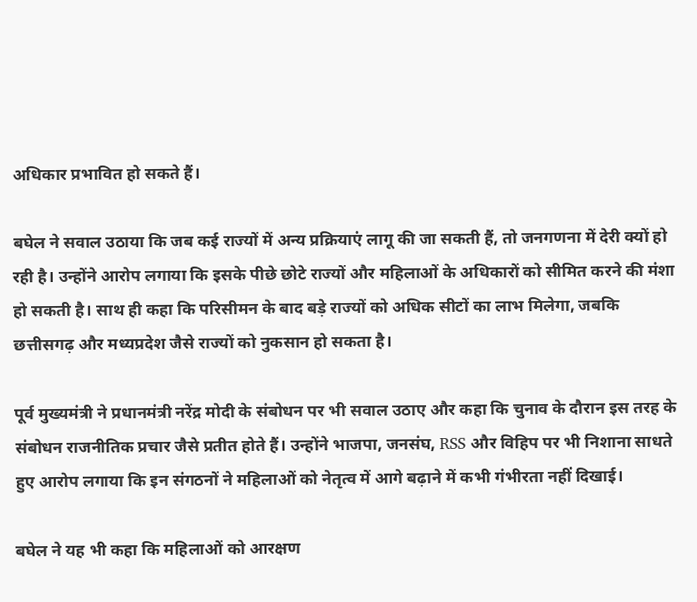अधिकार प्रभावित हो सकते हैं।

बघेल ने सवाल उठाया कि जब कई राज्यों में अन्य प्रक्रियाएं लागू की जा सकती हैं, तो जनगणना में देरी क्यों हो रही है। उन्होंने आरोप लगाया कि इसके पीछे छोटे राज्यों और महिलाओं के अधिकारों को सीमित करने की मंशा हो सकती है। साथ ही कहा कि परिसीमन के बाद बड़े राज्यों को अधिक सीटों का लाभ मिलेगा, जबकि छत्तीसगढ़ और मध्यप्रदेश जैसे राज्यों को नुकसान हो सकता है।

पूर्व मुख्यमंत्री ने प्रधानमंत्री नरेंद्र मोदी के संबोधन पर भी सवाल उठाए और कहा कि चुनाव के दौरान इस तरह के संबोधन राजनीतिक प्रचार जैसे प्रतीत होते हैं। उन्होंने भाजपा, जनसंघ, RSS और विहिप पर भी निशाना साधते हुए आरोप लगाया कि इन संगठनों ने महिलाओं को नेतृत्व में आगे बढ़ाने में कभी गंभीरता नहीं दिखाई।

बघेल ने यह भी कहा कि महिलाओं को आरक्षण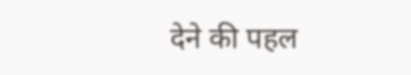देने की पहल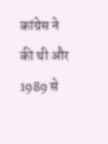कांग्रेस ने की थी और 1989 से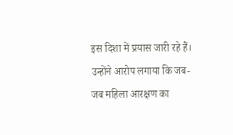इस दिशा में प्रयास जारी रहे हैं। उन्होंने आरोप लगाया कि जब-जब महिला आरक्षण का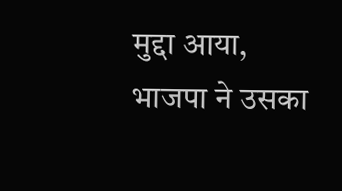मुद्दा आया, भाजपा ने उसका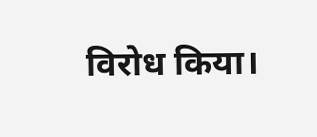विरोध किया।